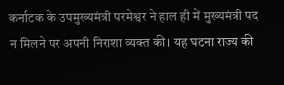कर्नाटक के उपमुख्यमंत्री परमेश्वर ने हाल ही में मुख्यमंत्री पद न मिलने पर अपनी निराशा व्यक्त की। यह घटना राज्य की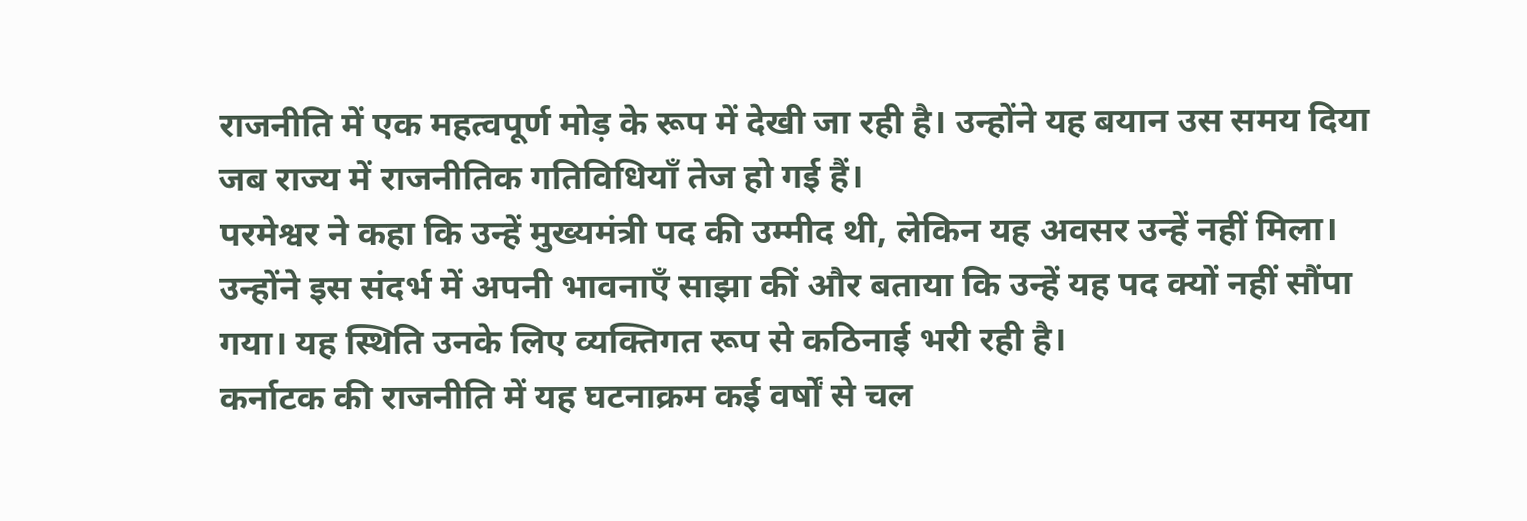राजनीति में एक महत्वपूर्ण मोड़ के रूप में देखी जा रही है। उन्होंने यह बयान उस समय दिया जब राज्य में राजनीतिक गतिविधियाँ तेज हो गई हैं।
परमेश्वर ने कहा कि उन्हें मुख्यमंत्री पद की उम्मीद थी, लेकिन यह अवसर उन्हें नहीं मिला। उन्होंने इस संदर्भ में अपनी भावनाएँ साझा कीं और बताया कि उन्हें यह पद क्यों नहीं सौंपा गया। यह स्थिति उनके लिए व्यक्तिगत रूप से कठिनाई भरी रही है।
कर्नाटक की राजनीति में यह घटनाक्रम कई वर्षों से चल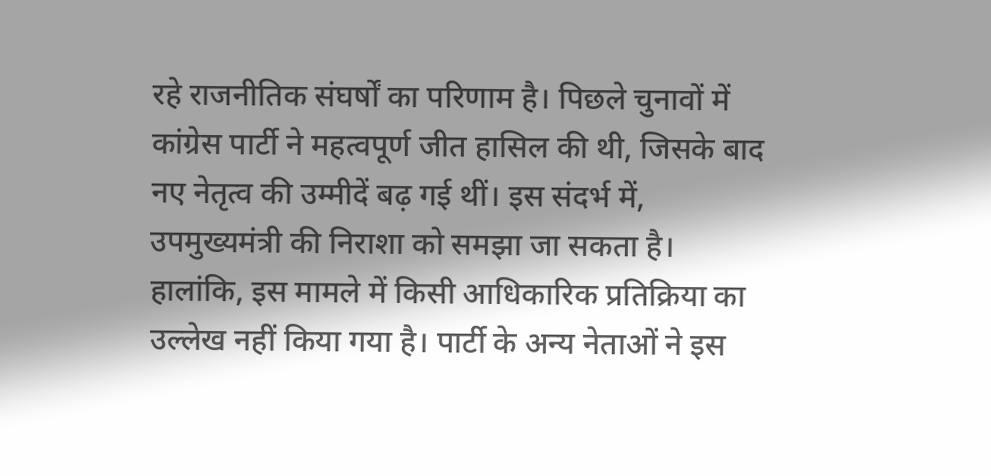रहे राजनीतिक संघर्षों का परिणाम है। पिछले चुनावों में कांग्रेस पार्टी ने महत्वपूर्ण जीत हासिल की थी, जिसके बाद नए नेतृत्व की उम्मीदें बढ़ गई थीं। इस संदर्भ में, उपमुख्यमंत्री की निराशा को समझा जा सकता है।
हालांकि, इस मामले में किसी आधिकारिक प्रतिक्रिया का उल्लेख नहीं किया गया है। पार्टी के अन्य नेताओं ने इस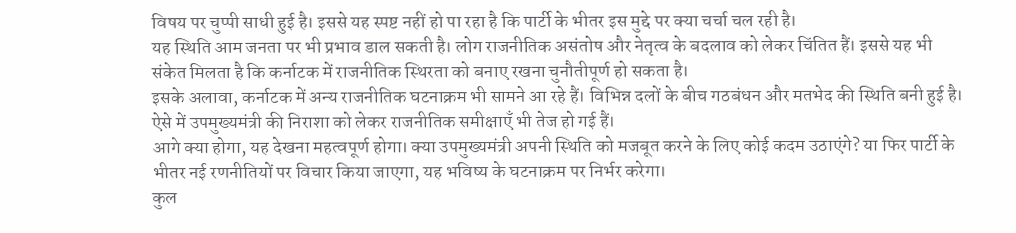विषय पर चुप्पी साधी हुई है। इससे यह स्पष्ट नहीं हो पा रहा है कि पार्टी के भीतर इस मुद्दे पर क्या चर्चा चल रही है।
यह स्थिति आम जनता पर भी प्रभाव डाल सकती है। लोग राजनीतिक असंतोष और नेतृत्व के बदलाव को लेकर चिंतित हैं। इससे यह भी संकेत मिलता है कि कर्नाटक में राजनीतिक स्थिरता को बनाए रखना चुनौतीपूर्ण हो सकता है।
इसके अलावा, कर्नाटक में अन्य राजनीतिक घटनाक्रम भी सामने आ रहे हैं। विभिन्न दलों के बीच गठबंधन और मतभेद की स्थिति बनी हुई है। ऐसे में उपमुख्यमंत्री की निराशा को लेकर राजनीतिक समीक्षाएँ भी तेज हो गई हैं।
आगे क्या होगा, यह देखना महत्वपूर्ण होगा। क्या उपमुख्यमंत्री अपनी स्थिति को मजबूत करने के लिए कोई कदम उठाएंगे? या फिर पार्टी के भीतर नई रणनीतियों पर विचार किया जाएगा, यह भविष्य के घटनाक्रम पर निर्भर करेगा।
कुल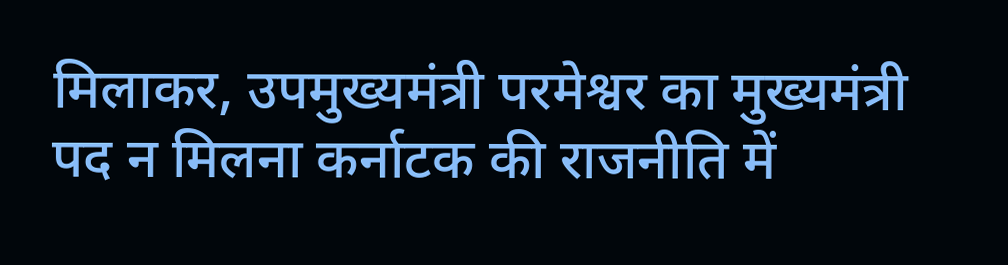मिलाकर, उपमुख्यमंत्री परमेश्वर का मुख्यमंत्री पद न मिलना कर्नाटक की राजनीति में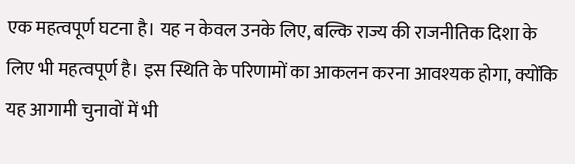एक महत्वपूर्ण घटना है। यह न केवल उनके लिए, बल्कि राज्य की राजनीतिक दिशा के लिए भी महत्वपूर्ण है। इस स्थिति के परिणामों का आकलन करना आवश्यक होगा, क्योंकि यह आगामी चुनावों में भी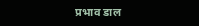प्रभाव डाल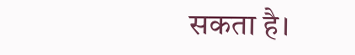सकता है।